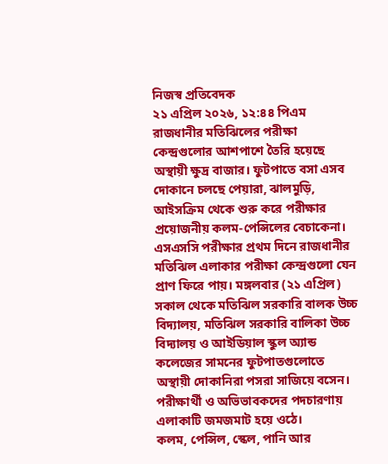নিজস্ব প্রতিবেদক
২১ এপ্রিল ২০২৬, ১২:৪৪ পিএম
রাজধানীর মতিঝিলের পরীক্ষা কেন্দ্রগুলোর আশপাশে তৈরি হয়েছে অস্থায়ী ক্ষুদ্র বাজার। ফুটপাতে বসা এসব দোকানে চলছে পেয়ারা, ঝালমুড়ি, আইসক্রিম থেকে শুরু করে পরীক্ষার প্রয়োজনীয় কলম-পেন্সিলের বেচাকেনা।
এসএসসি পরীক্ষার প্রথম দিনে রাজধানীর মতিঝিল এলাকার পরীক্ষা কেন্দ্রগুলো যেন প্রাণ ফিরে পায়। মঙ্গলবার (২১ এপ্রিল) সকাল থেকে মতিঝিল সরকারি বালক উচ্চ বিদ্যালয়, মতিঝিল সরকারি বালিকা উচ্চ বিদ্যালয় ও আইডিয়াল স্কুল অ্যান্ড কলেজের সামনের ফুটপাতগুলোতে অস্থায়ী দোকানিরা পসরা সাজিয়ে বসেন। পরীক্ষার্থী ও অভিভাবকদের পদচারণায় এলাকাটি জমজমাট হয়ে ওঠে।
কলম, পেন্সিল, স্কেল, পানি আর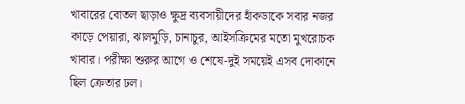খাবারের বোতল ছাড়াও ক্ষুদ্র ব্যবসায়ীদের হাঁকডাকে সবার নজর কাড়ে পেয়ারা, ঝালমুড়ি, চানাচুর, আইসক্রিমের মতো মুখরোচক খাবার। পরীক্ষা শুরুর আগে ও শেষে-দুই সময়েই এসব দোকানে ছিল ক্রেতার ঢল।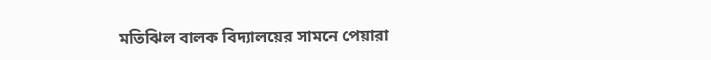মতিঝিল বালক বিদ্যালয়ের সামনে পেয়ারা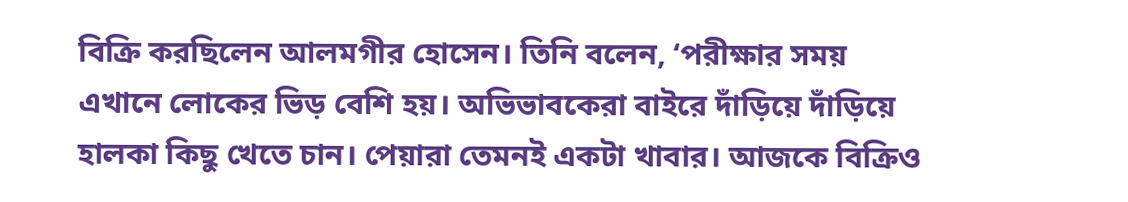বিক্রি করছিলেন আলমগীর হোসেন। তিনি বলেন, ‘পরীক্ষার সময় এখানে লোকের ভিড় বেশি হয়। অভিভাবকেরা বাইরে দাঁড়িয়ে দাঁড়িয়ে হালকা কিছু খেতে চান। পেয়ারা তেমনই একটা খাবার। আজকে বিক্রিও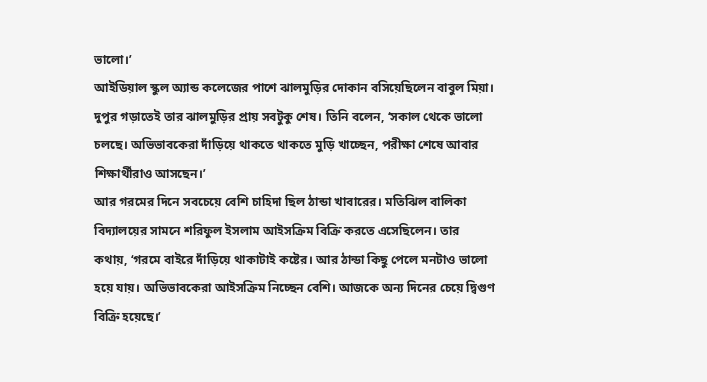ভালো।’
আইডিয়াল স্কুল অ্যান্ড কলেজের পাশে ঝালমুড়ির দোকান বসিয়েছিলেন বাবুল মিয়া। দুপুর গড়াতেই তার ঝালমুড়ির প্রায় সবটুকু শেষ। তিনি বলেন, ‘সকাল থেকে ভালো চলছে। অভিভাবকেরা দাঁড়িয়ে থাকতে থাকতে মুড়ি খাচ্ছেন, পরীক্ষা শেষে আবার শিক্ষার্থীরাও আসছেন।’
আর গরমের দিনে সবচেয়ে বেশি চাহিদা ছিল ঠান্ডা খাবারের। মতিঝিল বালিকা বিদ্যালয়ের সামনে শরিফুল ইসলাম আইসক্রিম বিক্রি করতে এসেছিলেন। তার কথায়, ‘গরমে বাইরে দাঁড়িয়ে থাকাটাই কষ্টের। আর ঠান্ডা কিছু পেলে মনটাও ভালো হয়ে যায়। অভিভাবকেরা আইসক্রিম নিচ্ছেন বেশি। আজকে অন্য দিনের চেয়ে দ্বিগুণ বিক্রি হয়েছে।’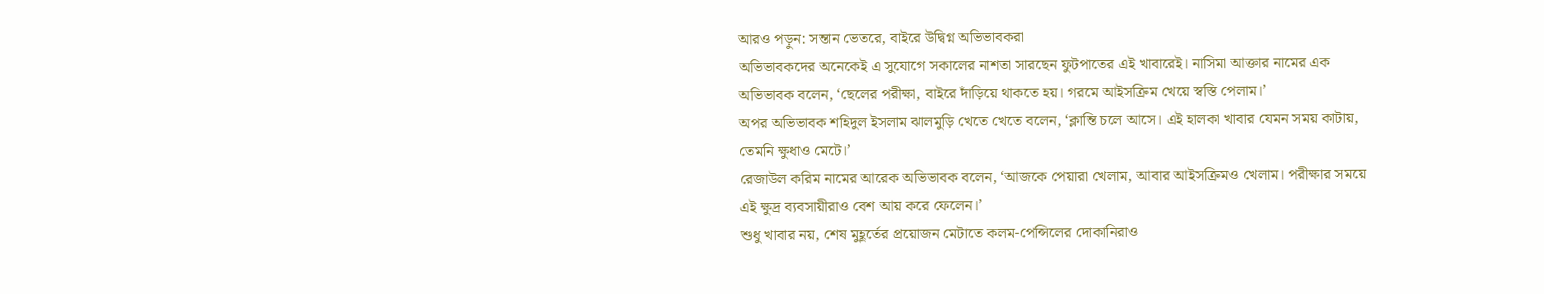আরও পড়ুন: সন্তান ভেতরে, বাইরে উদ্বিগ্ন অভিভাবকরা
অভিভাবকদের অনেকেই এ সুযোগে সকালের নাশতা সারছেন ফুটপাতের এই খাবারেই। নাসিমা আক্তার নামের এক অভিভাবক বলেন, ‘ছেলের পরীক্ষা, বাইরে দাঁড়িয়ে থাকতে হয়। গরমে আইসক্রিম খেয়ে স্বস্তি পেলাম।’
অপর অভিভাবক শহিদুল ইসলাম ঝালমুড়ি খেতে খেতে বলেন, ‘ক্লান্তি চলে আসে। এই হালকা খাবার যেমন সময় কাটায়, তেমনি ক্ষুধাও মেটে।’
রেজাউল করিম নামের আরেক অভিভাবক বলেন, ‘আজকে পেয়ারা খেলাম, আবার আইসক্রিমও খেলাম। পরীক্ষার সময়ে এই ক্ষুদ্র ব্যবসায়ীরাও বেশ আয় করে ফেলেন।’
শুধু খাবার নয়, শেষ মুহূর্তের প্রয়োজন মেটাতে কলম-পেন্সিলের দোকানিরাও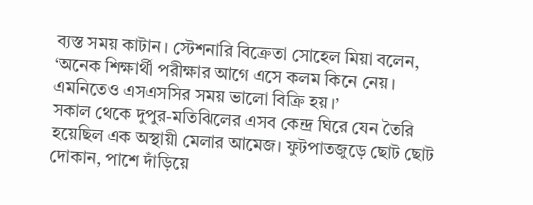ব্যস্ত সময় কাটান। স্টেশনারি বিক্রেতা সোহেল মিয়া বলেন, ‘অনেক শিক্ষার্থী পরীক্ষার আগে এসে কলম কিনে নেয়। এমনিতেও এসএসসির সময় ভালো বিক্রি হয়।’
সকাল থেকে দুপুর-মতিঝিলের এসব কেন্দ্র ঘিরে যেন তৈরি হয়েছিল এক অস্থায়ী মেলার আমেজ। ফুটপাতজুড়ে ছোট ছোট দোকান, পাশে দাঁড়িয়ে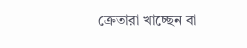ক্রেতারা খাচ্ছেন বা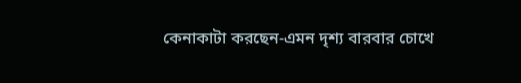কেনাকাটা করছেন-এমন দৃশ্য বারবার চোখে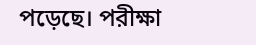পড়েছে। পরীক্ষা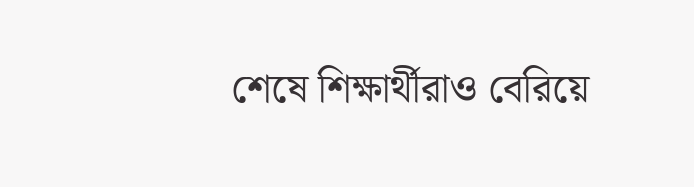শেষে শিক্ষার্থীরাও বেরিয়ে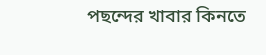পছন্দের খাবার কিনতে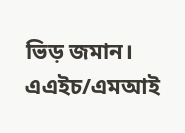ভিড় জমান।
এএইচ/এমআই